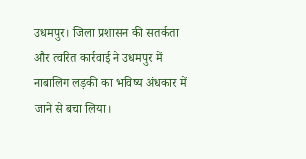उधमपुर। जिला प्रशासन की सतर्कता और त्वरित कार्रवाई ने उधमपुर में नाबालिग लड़की का भविष्य अंधकार में जाने से बचा लिया।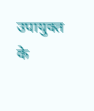उपायुक्त के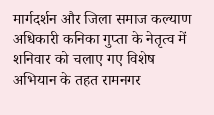मार्गदर्शन और जिला समाज कल्याण अधिकारी कनिका गुप्ता के नेतृत्व में शनिवार को चलाए गए विशेष अभियान के तहत रामनगर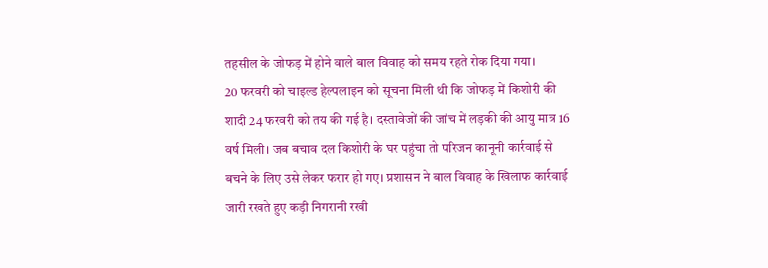तहसील के जोफड़ में होने वाले बाल विवाह को समय रहते रोक दिया गया।
20 फरवरी को चाइल्ड हेल्पलाइन को सूचना मिली थी कि जोफड़ में किशोरी की शादी 24 फरवरी को तय की गई है। दस्तावेजों की जांच में लड़की की आयु मात्र 16 वर्ष मिली। जब बचाव दल किशोरी के घर पहुंचा तो परिजन कानूनी कार्रवाई से बचने के लिए उसे लेकर फरार हो गए। प्रशासन ने बाल विवाह के खिलाफ कार्रवाई जारी रखते हुए कड़ी निगरानी रखी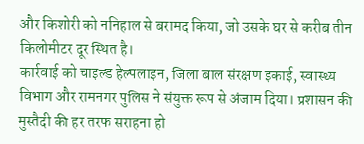और किशोरी को ननिहाल से बरामद किया, जो उसके घर से करीब तीन किलोमीटर दूर स्थित है।
कार्रवाई को चाइल्ड हेल्पलाइन, जिला बाल संरक्षण इकाई, स्वास्थ्य विभाग और रामनगर पुलिस ने संयुक्त रूप से अंजाम दिया। प्रशासन की मुस्तैदी की हर तरफ सराहना हो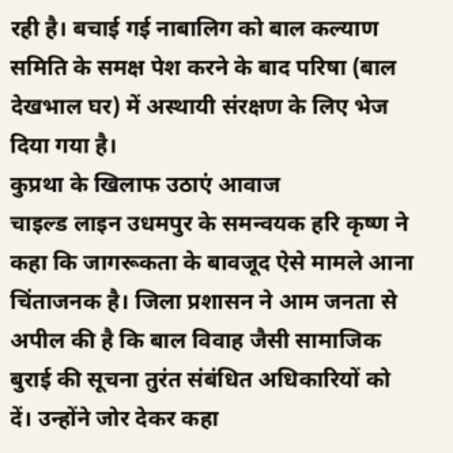रही है। बचाई गई नाबालिग को बाल कल्याण समिति के समक्ष पेश करने के बाद परिषा (बाल देखभाल घर) में अस्थायी संरक्षण के लिए भेज दिया गया है।
कुप्रथा के खिलाफ उठाएं आवाज
चाइल्ड लाइन उधमपुर के समन्वयक हरि कृष्ण ने कहा कि जागरूकता के बावजूद ऐसे मामले आना चिंताजनक है। जिला प्रशासन ने आम जनता से अपील की है कि बाल विवाह जैसी सामाजिक बुराई की सूचना तुरंत संबंधित अधिकारियों को दें। उन्होंने जोर देकर कहा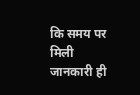कि समय पर मिली जानकारी ही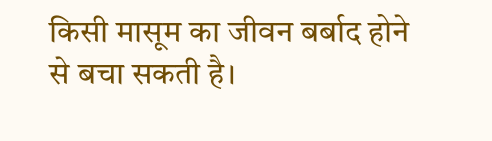किसी मासूम का जीवन बर्बाद होने से बचा सकती है।